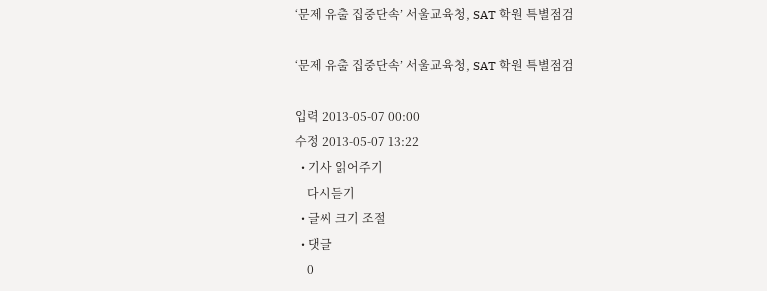‘문제 유출 집중단속’ 서울교육청, SAT 학원 특별점검

‘문제 유출 집중단속’ 서울교육청, SAT 학원 특별점검

입력 2013-05-07 00:00
수정 2013-05-07 13:22
  • 기사 읽어주기
    다시듣기
  • 글씨 크기 조절
  • 댓글
    0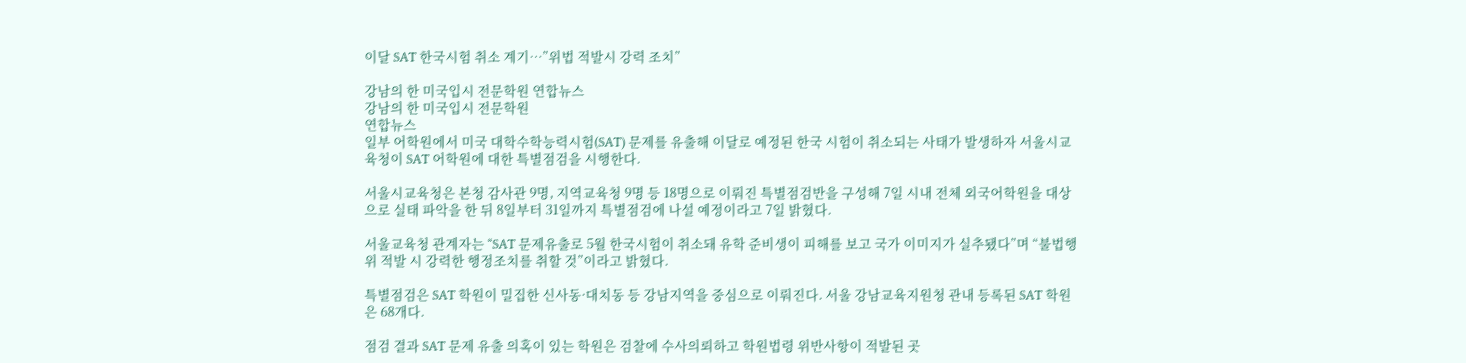이달 SAT 한국시험 취소 계기…”위법 적발시 강력 조치”

강남의 한 미국입시 전문학원 연합뉴스
강남의 한 미국입시 전문학원
연합뉴스
일부 어학원에서 미국 대학수학능력시험(SAT) 문제를 유출해 이달로 예정된 한국 시험이 취소되는 사태가 발생하자 서울시교육청이 SAT 어학원에 대한 특별점검을 시행한다.

서울시교육청은 본청 감사관 9명, 지역교육청 9명 등 18명으로 이뤄진 특별점검반을 구성해 7일 시내 전체 외국어학원을 대상으로 실태 파악을 한 뒤 8일부터 31일까지 특별점검에 나설 예정이라고 7일 밝혔다.

서울교육청 관계자는 “SAT 문제유출로 5월 한국시험이 취소돼 유학 준비생이 피해를 보고 국가 이미지가 실추됐다”며 “불법행위 적발 시 강력한 행정조치를 취할 것”이라고 밝혔다.

특별점검은 SAT 학원이 밀집한 신사동·대치동 등 강남지역을 중심으로 이뤄진다. 서울 강남교육지원청 관내 등록된 SAT 학원은 68개다.

점검 결과 SAT 문제 유출 의혹이 있는 학원은 검찰에 수사의뢰하고 학원법령 위반사항이 적발된 곳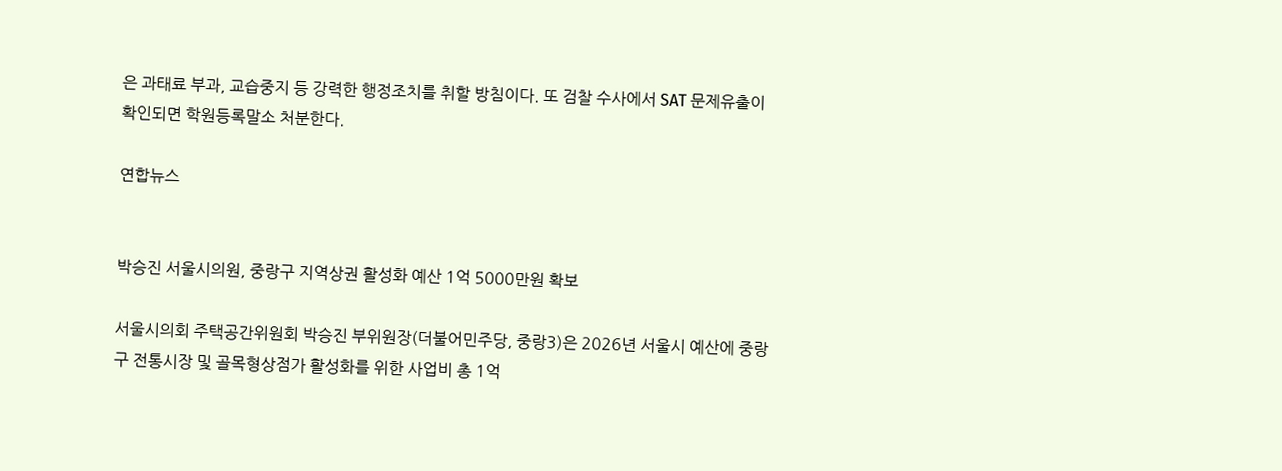은 과태료 부과, 교습중지 등 강력한 행정조치를 취할 방침이다. 또 검찰 수사에서 SAT 문제유출이 확인되면 학원등록말소 처분한다.

연합뉴스


박승진 서울시의원, 중랑구 지역상권 활성화 예산 1억 5000만원 확보

서울시의회 주택공간위원회 박승진 부위원장(더불어민주당, 중랑3)은 2026년 서울시 예산에 중랑구 전통시장 및 골목형상점가 활성화를 위한 사업비 총 1억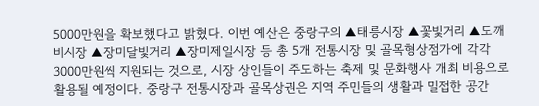5000만원을 확보했다고 밝혔다. 이번 예산은 중랑구의 ▲태릉시장 ▲꽃빛거리 ▲도깨비시장 ▲장미달빛거리 ▲장미제일시장 등 총 5개 전통시장 및 골목형상점가에 각각 3000만원씩 지원되는 것으로, 시장 상인들이 주도하는 축제 및 문화행사 개최 비용으로 활용될 예정이다. 중랑구 전통시장과 골목상권은 지역 주민들의 생활과 밀접한 공간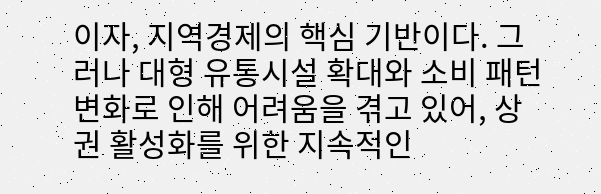이자, 지역경제의 핵심 기반이다. 그러나 대형 유통시설 확대와 소비 패턴 변화로 인해 어려움을 겪고 있어, 상권 활성화를 위한 지속적인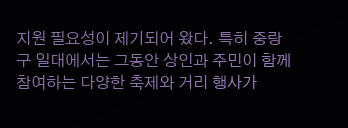지원 필요성이 제기되어 왔다. 특히 중랑구 일대에서는 그동안 상인과 주민이 함께 참여하는 다양한 축제와 거리 행사가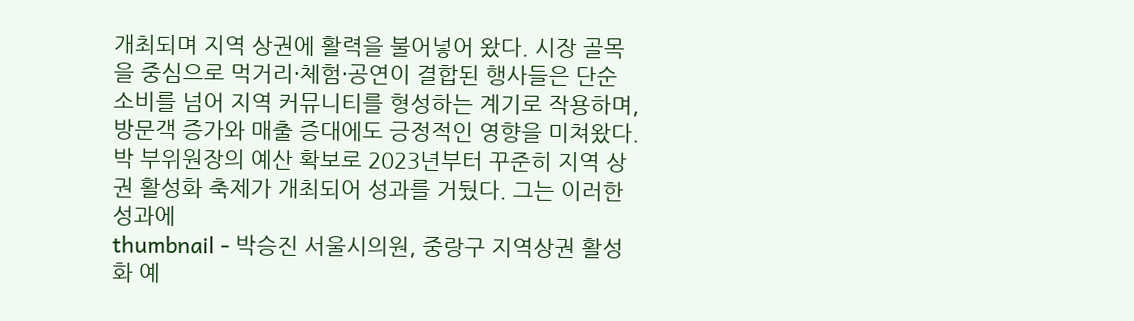개최되며 지역 상권에 활력을 불어넣어 왔다. 시장 골목을 중심으로 먹거리·체험·공연이 결합된 행사들은 단순 소비를 넘어 지역 커뮤니티를 형성하는 계기로 작용하며, 방문객 증가와 매출 증대에도 긍정적인 영향을 미쳐왔다. 박 부위원장의 예산 확보로 2023년부터 꾸준히 지역 상권 활성화 축제가 개최되어 성과를 거뒀다. 그는 이러한 성과에
thumbnail - 박승진 서울시의원, 중랑구 지역상권 활성화 예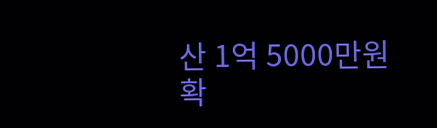산 1억 5000만원 확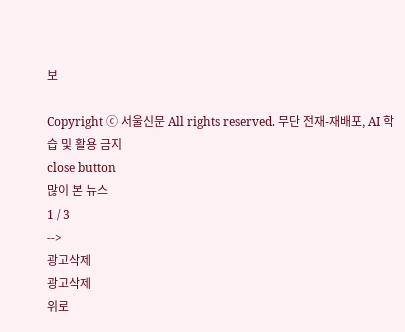보

Copyright ⓒ 서울신문 All rights reserved. 무단 전재-재배포, AI 학습 및 활용 금지
close button
많이 본 뉴스
1 / 3
-->
광고삭제
광고삭제
위로